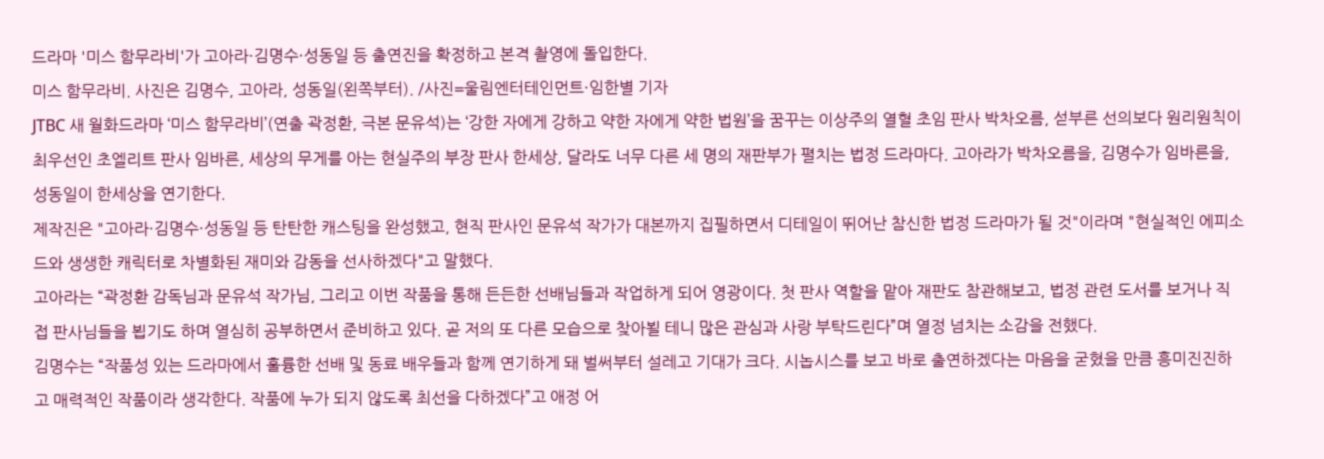드라마 '미스 함무라비'가 고아라·김명수·성동일 등 출연진을 확정하고 본격 촬영에 돌입한다.
미스 함무라비. 사진은 김명수, 고아라, 성동일(왼쪽부터). /사진=울림엔터테인먼트·임한별 기자
JTBC 새 월화드라마 ‘미스 함무라비’(연출 곽정환, 극본 문유석)는 ‘강한 자에게 강하고 약한 자에게 약한 법원’을 꿈꾸는 이상주의 열혈 초임 판사 박차오름, 섣부른 선의보다 원리원칙이 최우선인 초엘리트 판사 임바른, 세상의 무게를 아는 현실주의 부장 판사 한세상, 달라도 너무 다른 세 명의 재판부가 펼치는 법정 드라마다. 고아라가 박차오름을, 김명수가 임바른을, 성동일이 한세상을 연기한다.
제작진은 "고아라·김명수·성동일 등 탄탄한 캐스팅을 완성했고, 현직 판사인 문유석 작가가 대본까지 집필하면서 디테일이 뛰어난 참신한 법정 드라마가 될 것"이라며 "현실적인 에피소드와 생생한 캐릭터로 차별화된 재미와 감동을 선사하겠다"고 말했다.
고아라는 “곽정환 감독님과 문유석 작가님, 그리고 이번 작품을 통해 든든한 선배님들과 작업하게 되어 영광이다. 첫 판사 역할을 맡아 재판도 참관해보고, 법정 관련 도서를 보거나 직접 판사님들을 뵙기도 하며 열심히 공부하면서 준비하고 있다. 곧 저의 또 다른 모습으로 찾아뵐 테니 많은 관심과 사랑 부탁드린다”며 열정 넘치는 소감을 전했다.
김명수는 “작품성 있는 드라마에서 훌륭한 선배 및 동료 배우들과 함께 연기하게 돼 벌써부터 설레고 기대가 크다. 시놉시스를 보고 바로 출연하겠다는 마음을 굳혔을 만큼 흥미진진하고 매력적인 작품이라 생각한다. 작품에 누가 되지 않도록 최선을 다하겠다”고 애정 어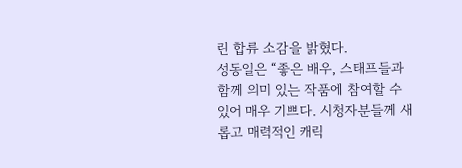린 합류 소감을 밝혔다.
성동일은 “좋은 배우, 스태프들과 함께 의미 있는 작품에 참여할 수 있어 매우 기쁘다. 시청자분들께 새롭고 매력적인 캐릭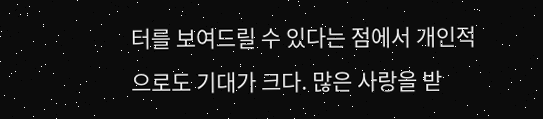터를 보여드릴 수 있다는 점에서 개인적으로도 기대가 크다. 많은 사랑을 받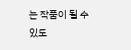는 작품이 될 수 있도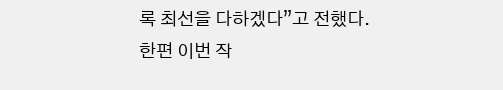록 최선을 다하겠다”고 전했다.
한편 이번 작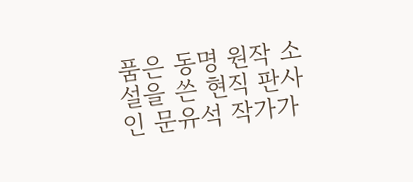품은 동명 원작 소설을 쓴 현직 판사인 문유석 작가가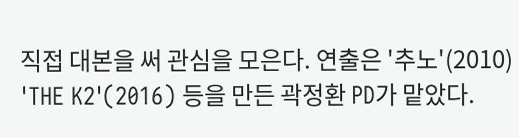직접 대본을 써 관심을 모은다. 연출은 '추노'(2010) 'THE K2'(2016) 등을 만든 곽정환 PD가 맡았다.